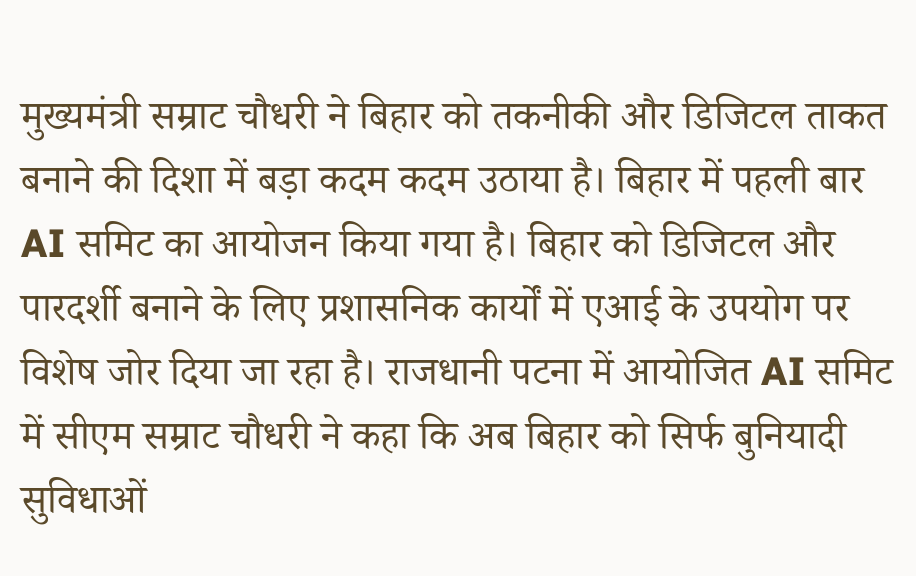मुख्यमंत्री सम्राट चौधरी ने बिहार को तकनीकी और डिजिटल ताकत बनाने की दिशा में बड़ा कदम कदम उठाया है। बिहार में पहली बार AI समिट का आयोजन किया गया है। बिहार को डिजिटल और पारदर्शी बनाने के लिए प्रशासनिक कार्यों में एआई के उपयोग पर विशेष जोर दिया जा रहा है। राजधानी पटना में आयोजित AI समिट में सीएम सम्राट चौधरी ने कहा कि अब बिहार को सिर्फ बुनियादी सुविधाओं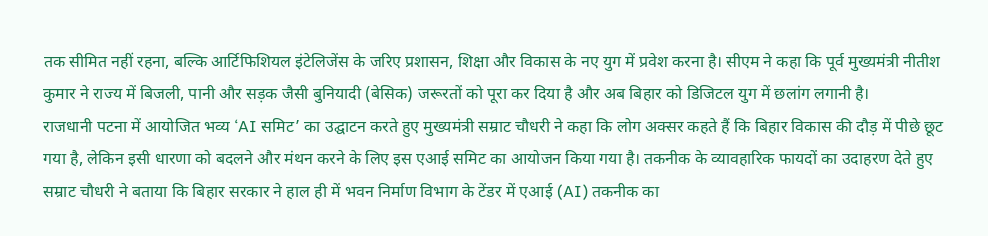तक सीमित नहीं रहना, बल्कि आर्टिफिशियल इंटेलिजेंस के जरिए प्रशासन, शिक्षा और विकास के नए युग में प्रवेश करना है। सीएम ने कहा कि पूर्व मुख्यमंत्री नीतीश कुमार ने राज्य में बिजली, पानी और सड़क जैसी बुनियादी (बेसिक) जरूरतों को पूरा कर दिया है और अब बिहार को डिजिटल युग में छलांग लगानी है।
राजधानी पटना में आयोजित भव्य ‘AI समिट’ का उद्घाटन करते हुए मुख्यमंत्री सम्राट चौधरी ने कहा कि लोग अक्सर कहते हैं कि बिहार विकास की दौड़ में पीछे छूट गया है, लेकिन इसी धारणा को बदलने और मंथन करने के लिए इस एआई समिट का आयोजन किया गया है। तकनीक के व्यावहारिक फायदों का उदाहरण देते हुए सम्राट चौधरी ने बताया कि बिहार सरकार ने हाल ही में भवन निर्माण विभाग के टेंडर में एआई (AI) तकनीक का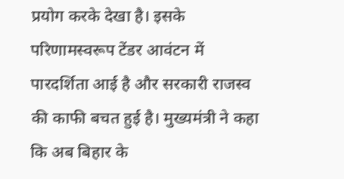प्रयोग करके देखा है। इसके परिणामस्वरूप टेंडर आवंटन में पारदर्शिता आई है और सरकारी राजस्व की काफी बचत हुई है। मुख्यमंत्री ने कहा कि अब बिहार के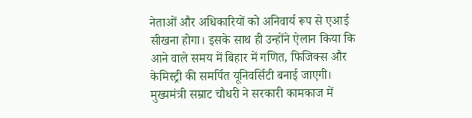नेताओं और अधिकारियों को अनिवार्य रूप से एआई सीखना होगा। इसके साथ ही उन्होंने ऐलान किया कि आने वाले समय में बिहार में गणित, फिजिक्स और केमिस्ट्री की समर्पित यूनिवर्सिटी बनाई जाएगी।
मुख्यमंत्री सम्राट चौधरी ने सरकारी कामकाज में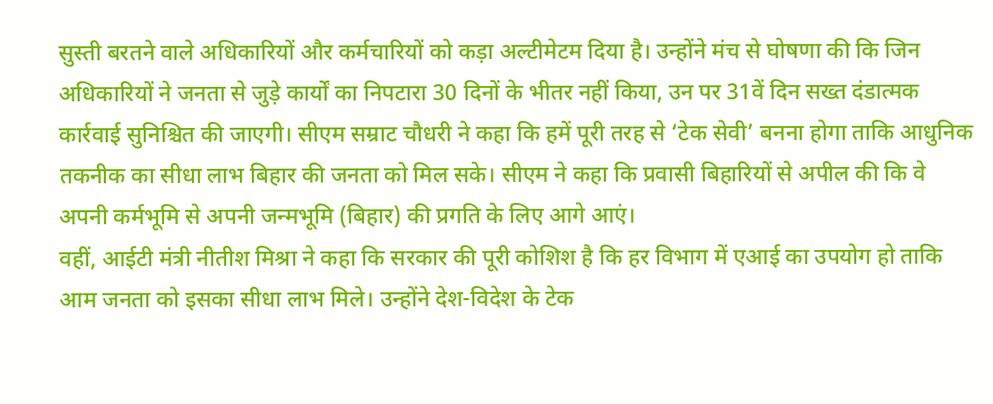सुस्ती बरतने वाले अधिकारियों और कर्मचारियों को कड़ा अल्टीमेटम दिया है। उन्होंने मंच से घोषणा की कि जिन अधिकारियों ने जनता से जुड़े कार्यों का निपटारा 30 दिनों के भीतर नहीं किया, उन पर 31वें दिन सख्त दंडात्मक कार्रवाई सुनिश्चित की जाएगी। सीएम सम्राट चौधरी ने कहा कि हमें पूरी तरह से ‘टेक सेवी’ बनना होगा ताकि आधुनिक तकनीक का सीधा लाभ बिहार की जनता को मिल सके। सीएम ने कहा कि प्रवासी बिहारियों से अपील की कि वे अपनी कर्मभूमि से अपनी जन्मभूमि (बिहार) की प्रगति के लिए आगे आएं।
वहीं, आईटी मंत्री नीतीश मिश्रा ने कहा कि सरकार की पूरी कोशिश है कि हर विभाग में एआई का उपयोग हो ताकि आम जनता को इसका सीधा लाभ मिले। उन्होंने देश-विदेश के टेक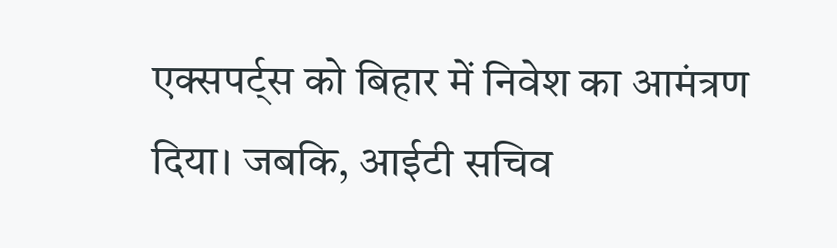एक्सपर्ट्स को बिहार में निवेश का आमंत्रण दिया। जबकि, आईटी सचिव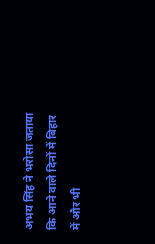अभय सिंह ने भरोसा जताया कि आने वाले दिनों में बिहार में और भी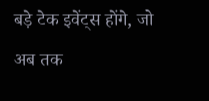बड़े टेक इवेंट्स होंगे, जो अब तक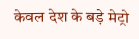केवल देश के बड़े मेट्रो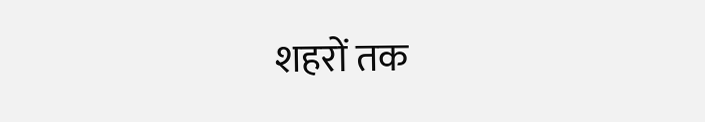शहरों तक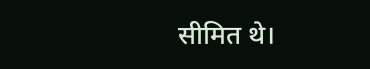सीमित थे।